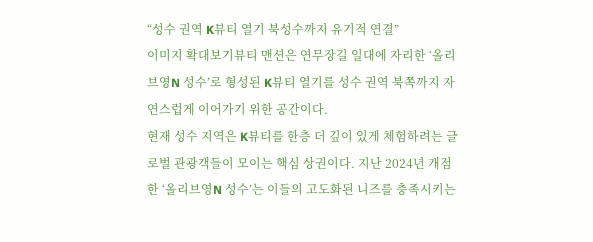“성수 권역 K뷰티 열기 북성수까지 유기적 연결”
이미지 확대보기뷰티 맨션은 연무장길 일대에 자리한 ‘올리브영N 성수’로 형성된 K뷰티 열기를 성수 권역 북쪽까지 자연스럽게 이어가기 위한 공간이다.
현재 성수 지역은 K뷰티를 한층 더 깊이 있게 체험하려는 글로벌 관광객들이 모이는 핵심 상권이다. 지난 2024년 개점한 ‘올리브영N 성수’는 이들의 고도화된 니즈를 충족시키는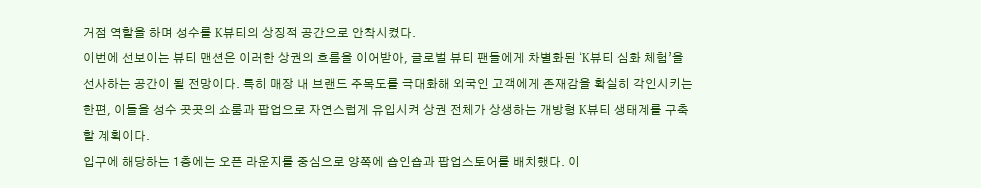거점 역할을 하며 성수를 K뷰티의 상징적 공간으로 안착시켰다.
이번에 선보이는 뷰티 맨션은 이러한 상권의 흐름을 이어받아, 글로벌 뷰티 팬들에게 차별화된 ‘K뷰티 심화 체험’을 선사하는 공간이 될 전망이다. 특히 매장 내 브랜드 주목도를 극대화해 외국인 고객에게 존재감을 확실히 각인시키는 한편, 이들을 성수 곳곳의 쇼룸과 팝업으로 자연스럽게 유입시켜 상권 전체가 상생하는 개방형 K뷰티 생태계를 구축할 계획이다.
입구에 해당하는 1층에는 오픈 라운지를 중심으로 양쪽에 숍인숍과 팝업스토어를 배치했다. 이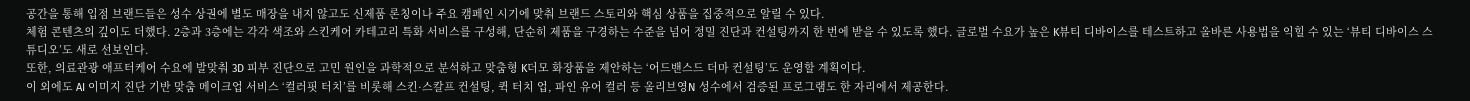공간을 통해 입점 브랜드들은 성수 상권에 별도 매장을 내지 않고도 신제품 론칭이나 주요 캠페인 시기에 맞춰 브랜드 스토리와 핵심 상품을 집중적으로 알릴 수 있다.
체험 콘텐츠의 깊이도 더했다. 2층과 3층에는 각각 색조와 스킨케어 카테고리 특화 서비스를 구성해, 단순히 제품을 구경하는 수준을 넘어 정밀 진단과 컨설팅까지 한 번에 받을 수 있도록 했다. 글로벌 수요가 높은 K뷰티 디바이스를 테스트하고 올바른 사용법을 익힐 수 있는 ‘뷰티 디바이스 스튜디오’도 새로 선보인다.
또한, 의료관광 애프터케어 수요에 발맞춰 3D 피부 진단으로 고민 원인을 과학적으로 분석하고 맞춤형 K더모 화장품을 제안하는 ‘어드밴스드 더마 컨설팅’도 운영할 계획이다.
이 외에도 AI 이미지 진단 기반 맞춤 메이크업 서비스 ‘컬러핏 터치’를 비롯해 스킨·스칼프 컨설팅, 퀵 터치 업, 파인 유어 컬러 등 올리브영N 성수에서 검증된 프로그램도 한 자리에서 제공한다.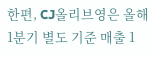한편, CJ올리브영은 올해 1분기 별도 기준 매출 1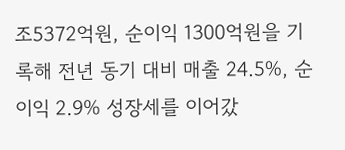조5372억원, 순이익 1300억원을 기록해 전년 동기 대비 매출 24.5%, 순이익 2.9% 성장세를 이어갔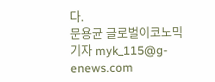다.
문용균 글로벌이코노믹 기자 myk_115@g-enews.com